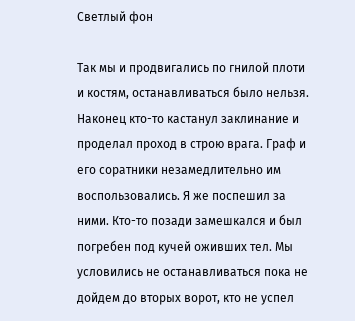Светлый фон

Так мы и продвигались по гнилой плоти и костям, останавливаться было нельзя. Наконец кто-то кастанул заклинание и проделал проход в строю врага. Граф и его соратники незамедлительно им воспользовались. Я же поспешил за ними. Кто-то позади замешкался и был погребен под кучей оживших тел. Мы условились не останавливаться пока не дойдем до вторых ворот, кто не успел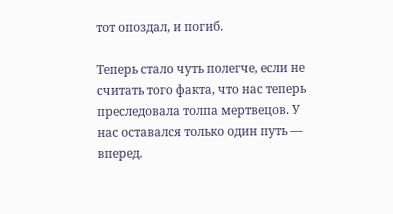тот опоздал, и погиб.

Теперь стало чуть полегче, если не считать того факта, что нас теперь преследовала толпа мертвецов. У нас оставался только один путь — вперед.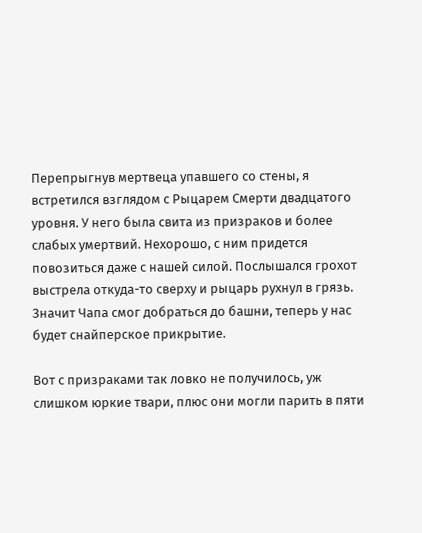Перепрыгнув мертвеца упавшего со стены, я встретился взглядом с Рыцарем Смерти двадцатого уровня. У него была свита из призраков и более слабых умертвий. Нехорошо, с ним придется повозиться даже с нашей силой. Послышался грохот выстрела откуда-то сверху и рыцарь рухнул в грязь. Значит Чапа смог добраться до башни, теперь у нас будет снайперское прикрытие.

Вот с призраками так ловко не получилось, уж слишком юркие твари, плюс они могли парить в пяти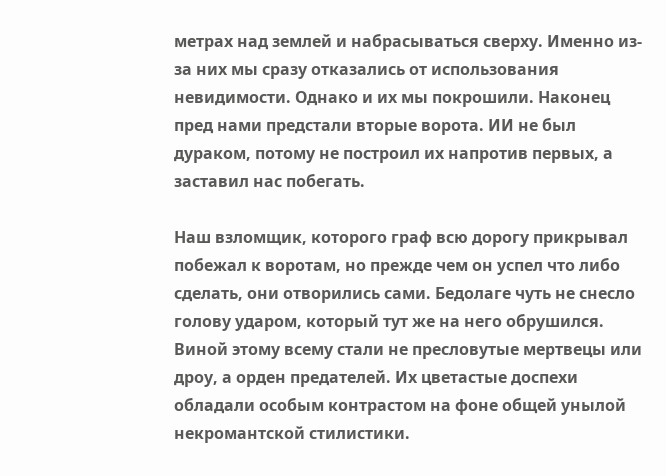метрах над землей и набрасываться сверху. Именно из-за них мы сразу отказались от использования невидимости. Однако и их мы покрошили. Наконец пред нами предстали вторые ворота. ИИ не был дураком, потому не построил их напротив первых, а заставил нас побегать.

Наш взломщик, которого граф всю дорогу прикрывал побежал к воротам, но прежде чем он успел что либо сделать, они отворились сами. Бедолаге чуть не снесло голову ударом, который тут же на него обрушился. Виной этому всему стали не пресловутые мертвецы или дроу, а орден предателей. Их цветастые доспехи обладали особым контрастом на фоне общей унылой некромантской стилистики.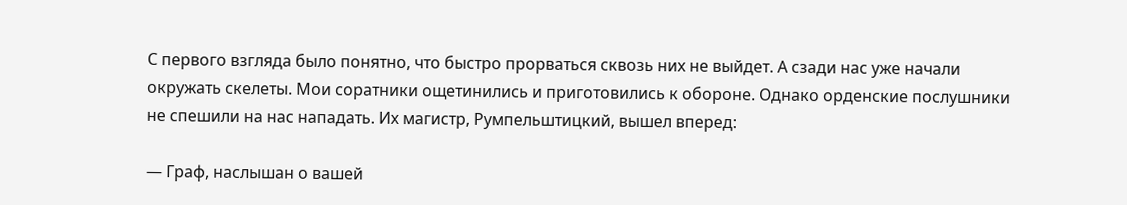С первого взгляда было понятно, что быстро прорваться сквозь них не выйдет. А сзади нас уже начали окружать скелеты. Мои соратники ощетинились и приготовились к обороне. Однако орденские послушники не спешили на нас нападать. Их магистр, Румпельштицкий, вышел вперед:

— Граф, наслышан о вашей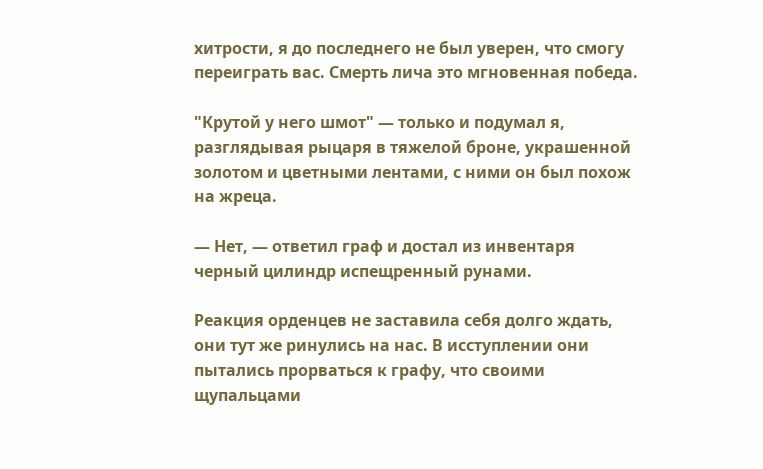хитрости, я до последнего не был уверен, что смогу переиграть вас. Смерть лича это мгновенная победа.

"Крутой у него шмот" — только и подумал я, разглядывая рыцаря в тяжелой броне, украшенной золотом и цветными лентами, с ними он был похож на жреца.

— Нет, — ответил граф и достал из инвентаря черный цилиндр испещренный рунами.

Реакция орденцев не заставила себя долго ждать, они тут же ринулись на нас. В исступлении они пытались прорваться к графу, что своими щупальцами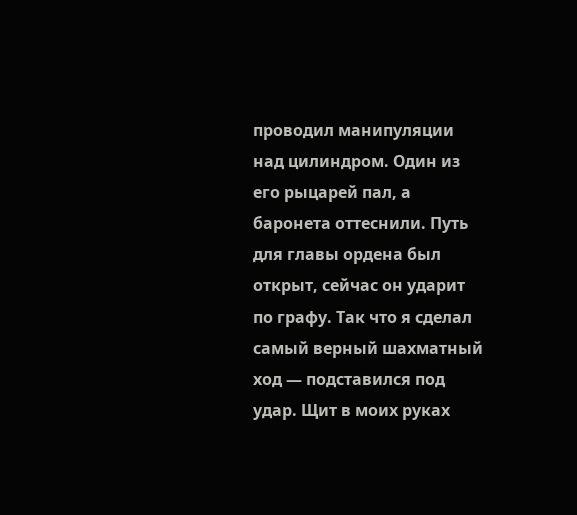проводил манипуляции над цилиндром. Один из его рыцарей пал, а баронета оттеснили. Путь для главы ордена был открыт, сейчас он ударит по графу. Так что я сделал самый верный шахматный ход — подставился под удар. Щит в моих руках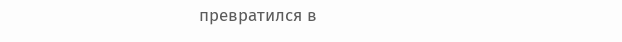превратился в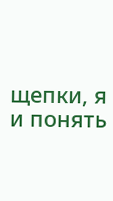щепки, я и понять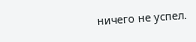ничего не успел.